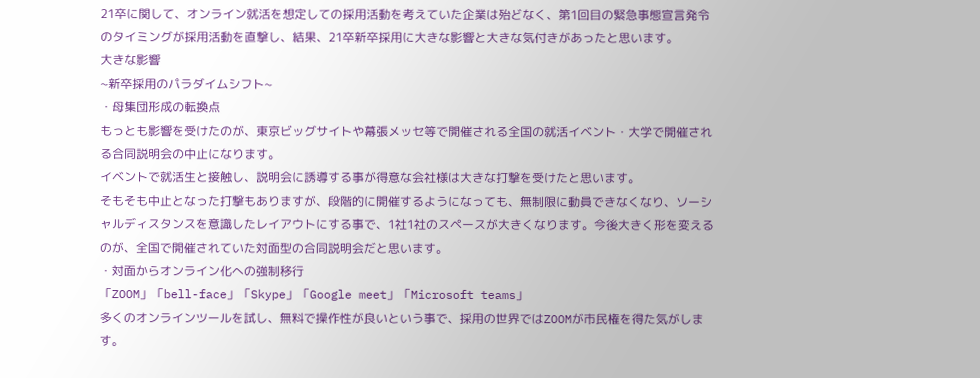21卒に関して、オンライン就活を想定しての採用活動を考えていた企業は殆どなく、第1回目の緊急事態宣言発令のタイミングが採用活動を直撃し、結果、21卒新卒採用に大きな影響と大きな気付きがあったと思います。
大きな影響
~新卒採用のパラダイムシフト~
・母集団形成の転換点
もっとも影響を受けたのが、東京ビッグサイトや幕張メッセ等で開催される全国の就活イベント・大学で開催される合同説明会の中止になります。
イベントで就活生と接触し、説明会に誘導する事が得意な会社様は大きな打撃を受けたと思います。
そもそも中止となった打撃もありますが、段階的に開催するようになっても、無制限に動員できなくなり、ソーシャルディスタンスを意識したレイアウトにする事で、1社1社のスペースが大きくなります。今後大きく形を変えるのが、全国で開催されていた対面型の合同説明会だと思います。
・対面からオンライン化への強制移行
「ZOOM」「bell-face」「Skype」「Google meet」「Microsoft teams」
多くのオンラインツールを試し、無料で操作性が良いという事で、採用の世界ではZOOMが市民権を得た気がします。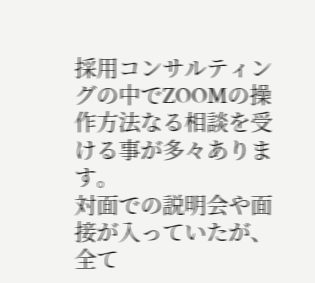採用コンサルティングの中でZOOMの操作方法なる相談を受ける事が多々あります。
対面での説明会や面接が入っていたが、全て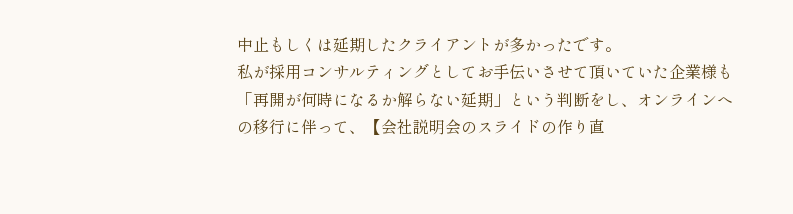中止もしくは延期したクライアントが多かったです。
私が採用コンサルティングとしてお手伝いさせて頂いていた企業様も「再開が何時になるか解らない延期」という判断をし、オンラインへの移行に伴って、【会社説明会のスライドの作り直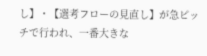し】・【選考フローの見直し】が急ピッチで行われ、一番大きな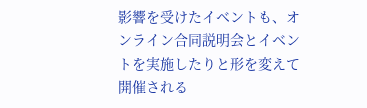影響を受けたイベントも、オンライン合同説明会とイベントを実施したりと形を変えて開催される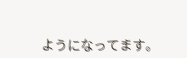ようになってます。